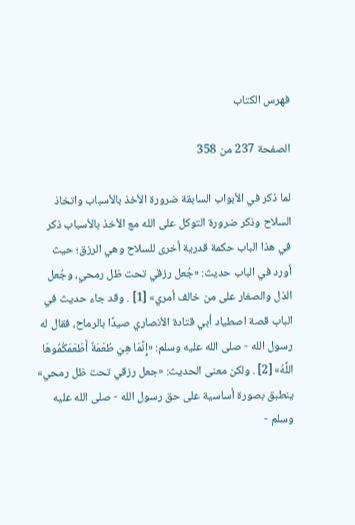فهرس الكتاب

الصفحة 237 من 358

لما ذكر في الأبواب السابقة ضرورة الأخذ بالأسباب واتخاذ السلاح وذكر ضرورة التوكل على الله مع الأخذ بالأسباب ذكر في هذا الباب حكمة قدرية أخرى للسلاح وهي الرزق؛ حيث أورد في الباب حديث: «جُعل رزقي تحت ظل رمحي، وجُعل الذل والصغار على من خالف أمري» [1] . وقد جاء حديث في الباب قصة اصطياد أبي قتادة الأنصاري صيدًا بالرماح، فقال له رسول الله - صلى الله عليه وسلم: «إِنَّمَا هِيَ طُعْمَةٌ أَطْعَمَكُمُوهَا اللَّهُ» [2] . ولكن معنى الحديث: «جعل رزقي تحت ظل رمحي» ينطبق بصورة أساسية على حق رسول الله - صلى الله عليه وسلم -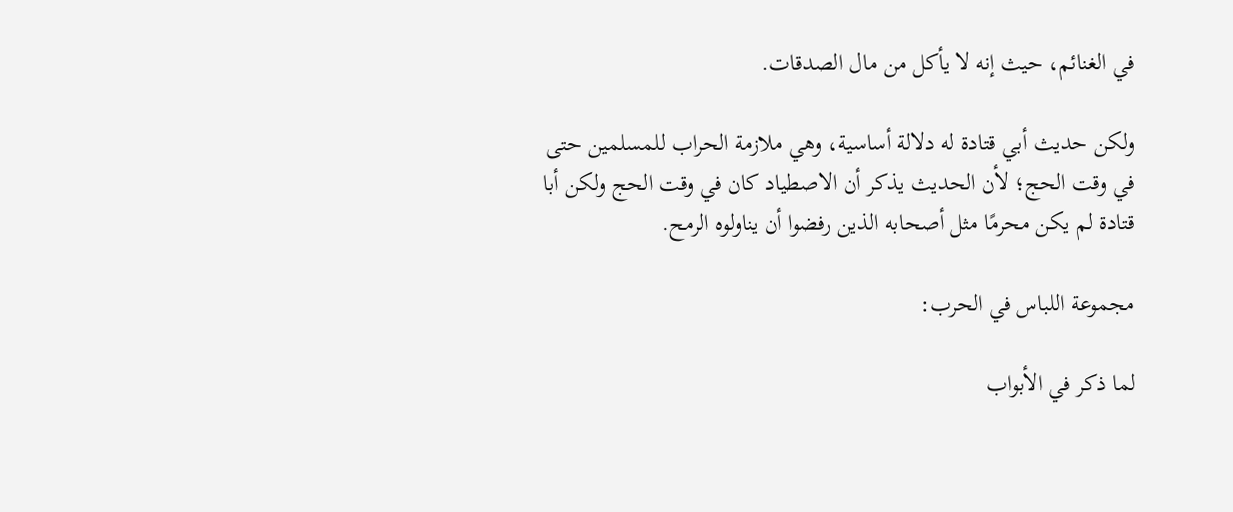في الغنائم، حيث إنه لا يأكل من مال الصدقات.

ولكن حديث أبي قتادة له دلالة أساسية، وهي ملازمة الحراب للمسلمين حتى في وقت الحج؛ لأن الحديث يذكر أن الاصطياد كان في وقت الحج ولكن أبا قتادة لم يكن محرمًا مثل أصحابه الذين رفضوا أن يناولوه الرمح.

مجموعة اللباس في الحرب:

لما ذكر في الأبواب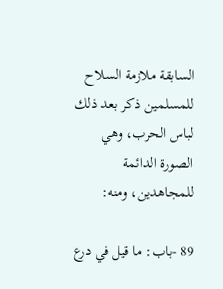السابقة ملازمة السلاح للمسلمين ذكر بعد ذلك لباس الحرب، وهي الصورة الدائمة للمجاهدين، ومنه:

89 -باب: ما قيل في درع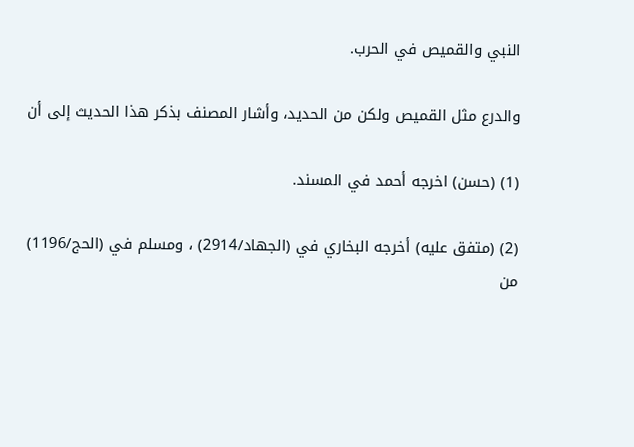النبي والقميص في الحرب.

والدرع مثل القميص ولكن من الحديد، وأشار المصنف بذكر هذا الحديث إلى أن

(1) (حسن) اخرجه أحمد في المسند.

(2) (متفق عليه) أخرجه البخاري في (الجهاد/2914) ، ومسلم في (الحج/1196) من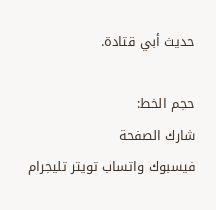حديث أبي قتادة.

حجم الخط:
شارك الصفحة
فيسبوك واتساب تويتر تليجرام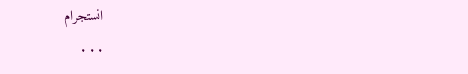انستجرام
. . .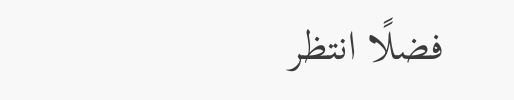فضلًا انتظر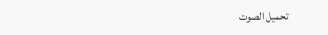تحميل الصوت